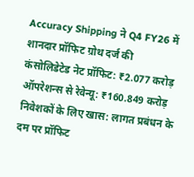Accuracy Shipping ने Q4 FY26 में शानदार प्रॉफिट ग्रोथ दर्ज की
कंसोलिडेटेड नेट प्रॉफिट: ₹2.077 करोड़
ऑपरेशन्स से रेवेन्यू: ₹160.849 करोड़
निवेशकों के लिए खास: लागत प्रबंधन के दम पर प्रॉफिट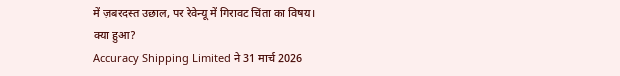में ज़बरदस्त उछाल, पर रेवेन्यू में गिरावट चिंता का विषय।
क्या हुआ?
Accuracy Shipping Limited ने 31 मार्च 2026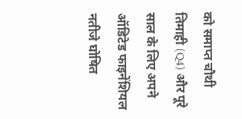को समाप्त चौथी तिमाही (Q4) और पूरे साल के लिए अपने ऑडिटेड फाइनेंशियल नतीजे घोषित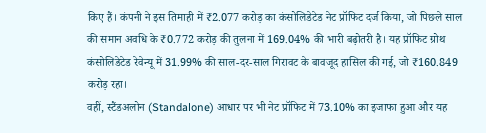किए हैं। कंपनी ने इस तिमाही में ₹2.077 करोड़ का कंसोलिडेटेड नेट प्रॉफिट दर्ज किया, जो पिछले साल की समान अवधि के ₹0.772 करोड़ की तुलना में 169.04% की भारी बढ़ोतरी है। यह प्रॉफिट ग्रोथ कंसोलिडेटेड रेवेन्यू में 31.99% की साल-दर-साल गिरावट के बावजूद हासिल की गई, जो ₹160.849 करोड़ रहा।
वहीं, स्टैंडअलोन (Standalone) आधार पर भी नेट प्रॉफिट में 73.10% का इजाफा हुआ और यह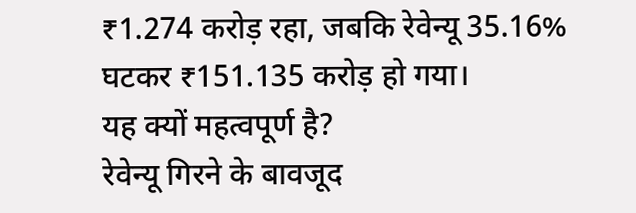₹1.274 करोड़ रहा, जबकि रेवेन्यू 35.16% घटकर ₹151.135 करोड़ हो गया।
यह क्यों महत्वपूर्ण है?
रेवेन्यू गिरने के बावजूद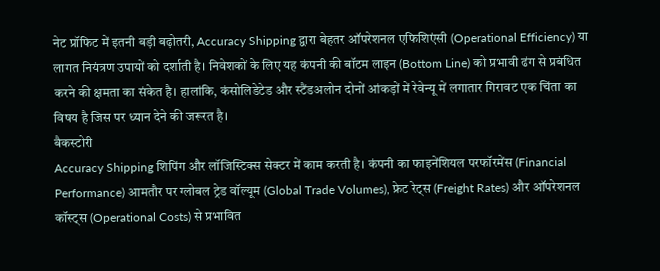नेट प्रॉफिट में इतनी बड़ी बढ़ोतरी, Accuracy Shipping द्वारा बेहतर ऑपरेशनल एफिशिएंसी (Operational Efficiency) या लागत नियंत्रण उपायों को दर्शाती है। निवेशकों के लिए यह कंपनी की बॉटम लाइन (Bottom Line) को प्रभावी ढंग से प्रबंधित करने की क्षमता का संकेत है। हालांकि, कंसोलिडेटेड और स्टैंडअलोन दोनों आंकड़ों में रेवेन्यू में लगातार गिरावट एक चिंता का विषय है जिस पर ध्यान देने की जरूरत है।
बैकस्टोरी
Accuracy Shipping शिपिंग और लॉजिस्टिक्स सेक्टर में काम करती है। कंपनी का फाइनेंशियल परफॉरमेंस (Financial Performance) आमतौर पर ग्लोबल ट्रेड वॉल्यूम (Global Trade Volumes), फ्रेट रेट्स (Freight Rates) और ऑपरेशनल कॉस्ट्स (Operational Costs) से प्रभावित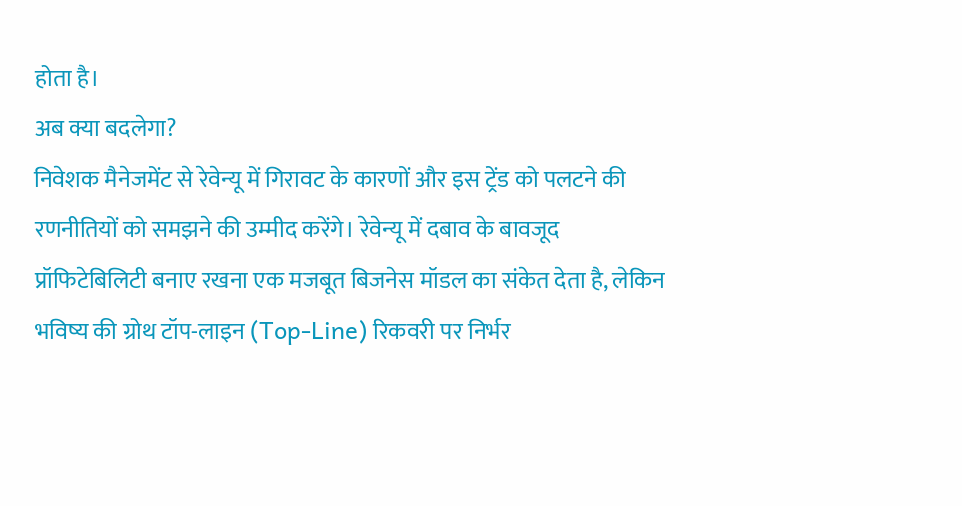होता है।
अब क्या बदलेगा?
निवेशक मैनेजमेंट से रेवेन्यू में गिरावट के कारणों और इस ट्रेंड को पलटने की रणनीतियों को समझने की उम्मीद करेंगे। रेवेन्यू में दबाव के बावजूद प्रॉफिटेबिलिटी बनाए रखना एक मजबूत बिजनेस मॉडल का संकेत देता है, लेकिन भविष्य की ग्रोथ टॉप-लाइन (Top-Line) रिकवरी पर निर्भर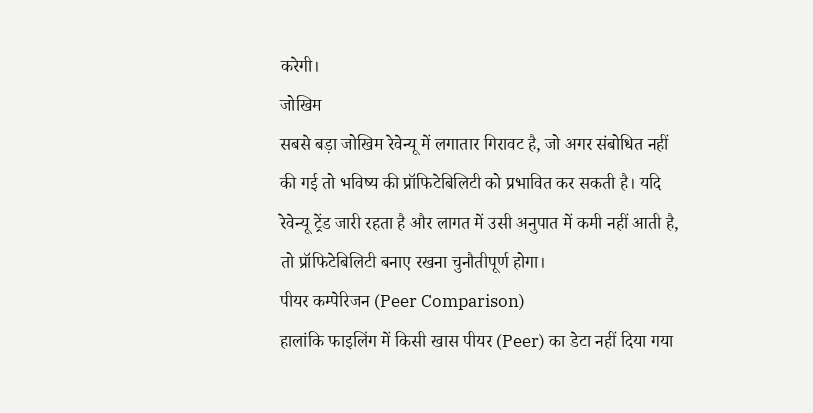करेगी।
जोखिम
सबसे बड़ा जोखिम रेवेन्यू में लगातार गिरावट है, जो अगर संबोधित नहीं की गई तो भविष्य की प्रॉफिटेबिलिटी को प्रभावित कर सकती है। यदि रेवेन्यू ट्रेंड जारी रहता है और लागत में उसी अनुपात में कमी नहीं आती है, तो प्रॉफिटेबिलिटी बनाए रखना चुनौतीपूर्ण होगा।
पीयर कम्पेरिजन (Peer Comparison)
हालांकि फाइलिंग में किसी खास पीयर (Peer) का डेटा नहीं दिया गया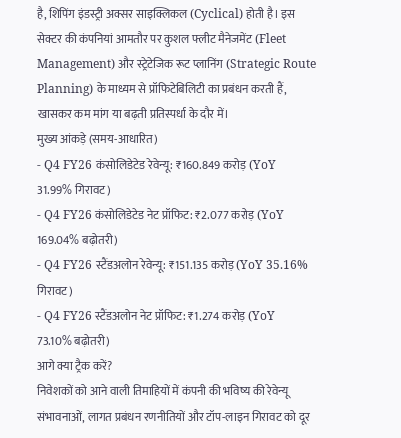है, शिपिंग इंडस्ट्री अक्सर साइक्लिकल (Cyclical) होती है। इस सेक्टर की कंपनियां आमतौर पर कुशल फ्लीट मैनेजमेंट (Fleet Management) और स्ट्रेटेजिक रूट प्लानिंग (Strategic Route Planning) के माध्यम से प्रॉफिटेबिलिटी का प्रबंधन करती हैं, खासकर कम मांग या बढ़ती प्रतिस्पर्धा के दौर में।
मुख्य आंकड़े (समय-आधारित)
- Q4 FY26 कंसोलिडेटेड रेवेन्यू: ₹160.849 करोड़ (YoY 31.99% गिरावट)
- Q4 FY26 कंसोलिडेटेड नेट प्रॉफिट: ₹2.077 करोड़ (YoY 169.04% बढ़ोतरी)
- Q4 FY26 स्टैंडअलोन रेवेन्यू: ₹151.135 करोड़ (YoY 35.16% गिरावट)
- Q4 FY26 स्टैंडअलोन नेट प्रॉफिट: ₹1.274 करोड़ (YoY 73.10% बढ़ोतरी)
आगे क्या ट्रैक करें?
निवेशकों को आने वाली तिमाहियों में कंपनी की भविष्य की रेवेन्यू संभावनाओं, लागत प्रबंधन रणनीतियों और टॉप-लाइन गिरावट को दूर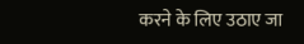करने के लिए उठाए जा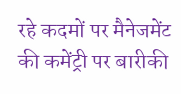रहे कदमों पर मैनेजमेंट की कमेंट्री पर बारीकी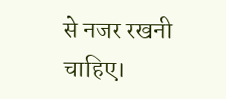से नजर रखनी चाहिए।